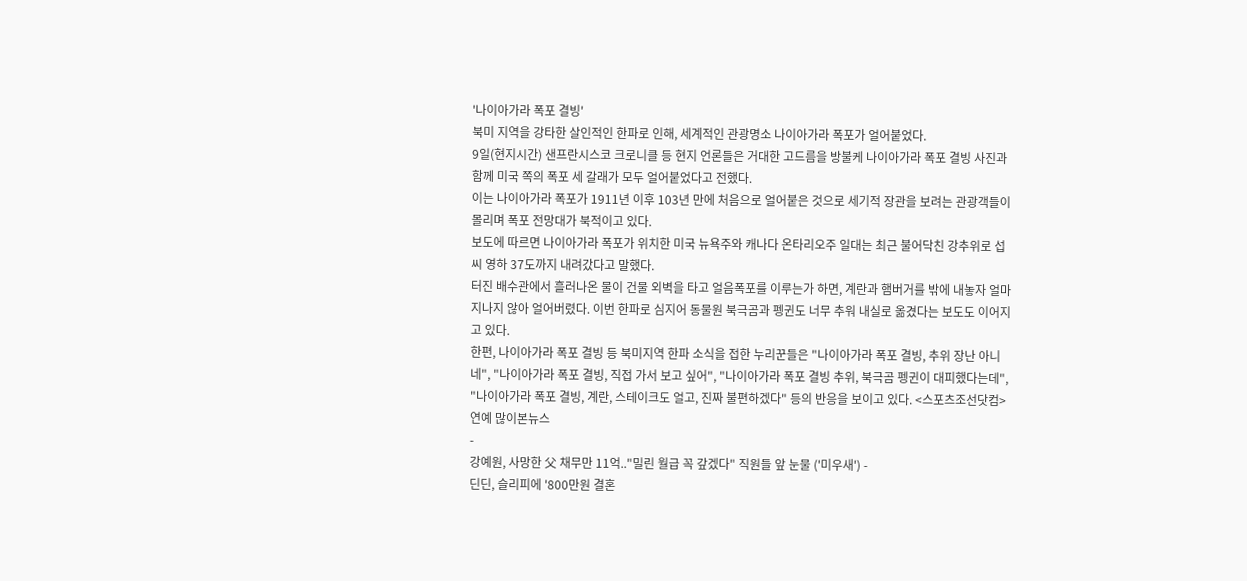'나이아가라 폭포 결빙'
북미 지역을 강타한 살인적인 한파로 인해, 세계적인 관광명소 나이아가라 폭포가 얼어붙었다.
9일(현지시간) 샌프란시스코 크로니클 등 현지 언론들은 거대한 고드름을 방불케 나이아가라 폭포 결빙 사진과 함께 미국 쪽의 폭포 세 갈래가 모두 얼어붙었다고 전했다.
이는 나이아가라 폭포가 1911년 이후 103년 만에 처음으로 얼어붙은 것으로 세기적 장관을 보려는 관광객들이 몰리며 폭포 전망대가 북적이고 있다.
보도에 따르면 나이아가라 폭포가 위치한 미국 뉴욕주와 캐나다 온타리오주 일대는 최근 불어닥친 강추위로 섭씨 영하 37도까지 내려갔다고 말했다.
터진 배수관에서 흘러나온 물이 건물 외벽을 타고 얼음폭포를 이루는가 하면, 계란과 햄버거를 밖에 내놓자 얼마 지나지 않아 얼어버렸다. 이번 한파로 심지어 동물원 북극곰과 펭귄도 너무 추워 내실로 옮겼다는 보도도 이어지고 있다.
한편, 나이아가라 폭포 결빙 등 북미지역 한파 소식을 접한 누리꾼들은 "나이아가라 폭포 결빙, 추위 장난 아니네", "나이아가라 폭포 결빙, 직접 가서 보고 싶어", "나이아가라 폭포 결빙 추위, 북극곰 펭귄이 대피했다는데", "나이아가라 폭포 결빙, 계란, 스테이크도 얼고, 진짜 불편하겠다" 등의 반응을 보이고 있다. <스포츠조선닷컴>
연예 많이본뉴스
-
강예원, 사망한 父 채무만 11억.."밀린 월급 꼭 갚겠다" 직원들 앞 눈물 ('미우새') -
딘딘, 슬리피에 '800만원 결혼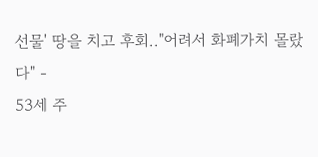선물' 땅을 치고 후회.."어려서 화폐가치 몰랐다" -
53세 주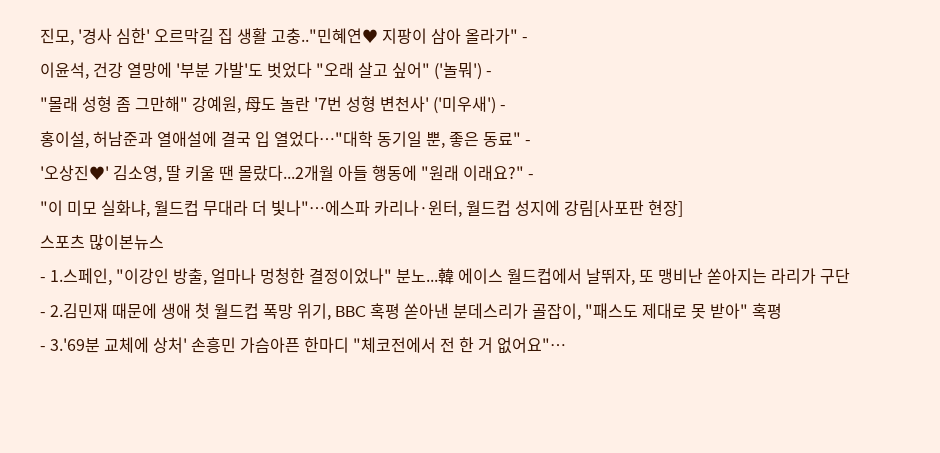진모, '경사 심한' 오르막길 집 생활 고충.."민혜연♥ 지팡이 삼아 올라가" -
이윤석, 건강 열망에 '부분 가발'도 벗었다 "오래 살고 싶어" ('놀뭐') -
"몰래 성형 좀 그만해" 강예원, 母도 놀란 '7번 성형 변천사' ('미우새') -
홍이설, 허남준과 열애설에 결국 입 열었다…"대학 동기일 뿐, 좋은 동료" -
'오상진♥' 김소영, 딸 키울 땐 몰랐다...2개월 아들 행동에 "원래 이래요?" -
"이 미모 실화냐, 월드컵 무대라 더 빛나"…에스파 카리나·윈터, 월드컵 성지에 강림[사포판 현장]
스포츠 많이본뉴스
- 1.스페인, "이강인 방출, 얼마나 멍청한 결정이었나" 분노...韓 에이스 월드컵에서 날뛰자, 또 맹비난 쏟아지는 라리가 구단
- 2.김민재 때문에 생애 첫 월드컵 폭망 위기, BBC 혹평 쏟아낸 분데스리가 골잡이, "패스도 제대로 못 받아" 혹평
- 3.'69분 교체에 상처' 손흥민 가슴아픈 한마디 "체코전에서 전 한 거 없어요"…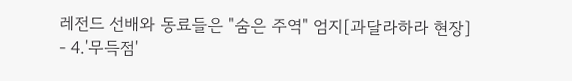레전드 선배와 동료들은 "숨은 주역" 엄지[과달라하라 현장]
- 4.'무득점'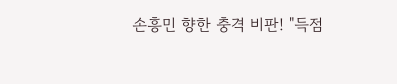손흥민 향한 충격 비판! "득점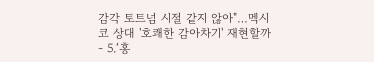감각 토트넘 시절 같지 않아"…멕시코 상대 '호쾌한 감아차기' 재현할까
- 5.‘홍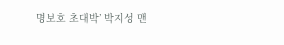명보호 초대박’ 박지성 맨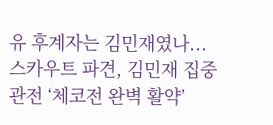유 후계자는 김민재였나...스카우트 파견, 김민재 집중 관전 ‘체코전 완벽 활약’